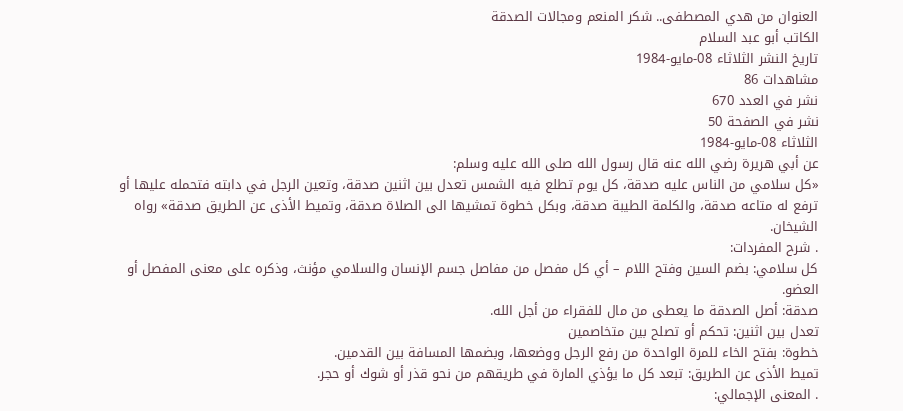العنوان من هدي المصطفى.. شكر المنعم ومجالات الصدقة
الكاتب أبو عبد السلام
تاريخ النشر الثلاثاء 08-مايو-1984
مشاهدات 86
نشر في العدد 670
نشر في الصفحة 50
الثلاثاء 08-مايو-1984
عن أبي هريرة رضي الله عنه قال رسول الله صلى الله عليه وسلم:
«كل سلامي من الناس عليه صدقة، كل يوم تطلع فيه الشمس تعدل بين اثنين صدقة، وتعين الرجل في دابته فتحمله عليها أو ترفع له متاعه صدقة، والكلمة الطيبة صدقة، وبكل خطوة تمشيها الى الصلاة صدقة، وتميط الأذى عن الطريق صدقة» رواه الشيخان.
. شرح المفردات:
كل سلامي: بضم السين وفتح اللام – أي كل مفصل من مفاصل جسم الإنسان والسلامي مؤنث، وذكره على معنى المفصل أو العضو.
صدقة: أصل الصدقة ما يعطى من مال للفقراء من أجل الله.
تعدل بين اثنين: تحكم أو تصلح بين متخاصمين
خطوة: بفتح الخاء للمرة الواحدة من رفع الرجل ووضعها، وبضمها المسافة بين القدمين.
تميط الأذى عن الطريق: تبعد كل ما يؤذي المارة في طريقهم من نحو قذر أو شوك أو حجر.
. المعنى الإجمالي: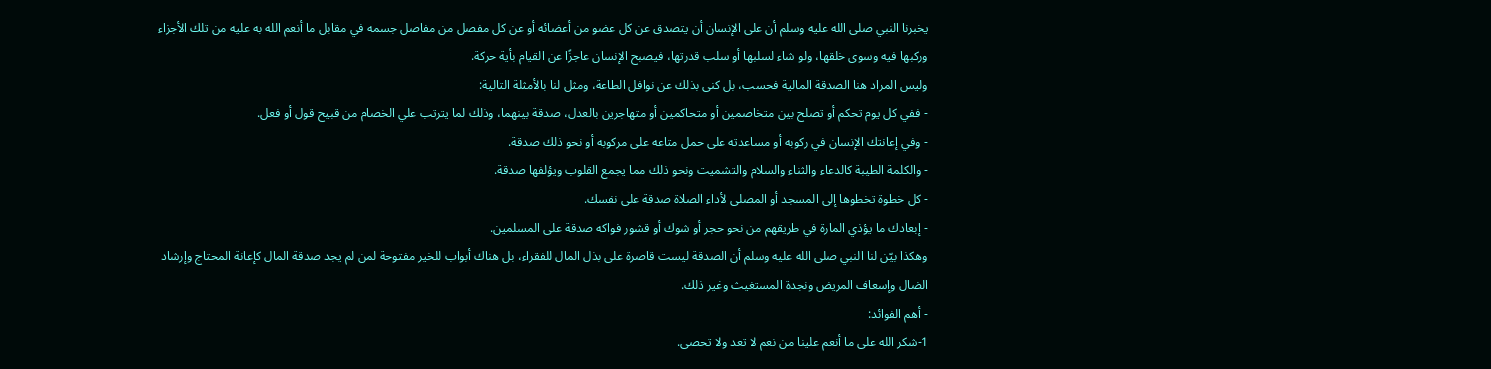يخبرنا النبي صلى الله عليه وسلم أن على الإنسان أن يتصدق عن كل عضو من أعضائه أو عن كل مفصل من مفاصل جسمه في مقابل ما أنعم الله به عليه من تلك الأجزاء وركبها فيه وسوى خلقها، ولو شاء لسلبها أو سلب قدرتها، فيصبح الإنسان عاجزًا عن القيام بأية حركة.
وليس المراد هنا الصدقة المالية فحسب، بل كنى بذلك عن نوافل الطاعة، ومثل لنا بالأمثلة التالية:
- ففي كل يوم تحكم أو تصلح بين متخاصمين أو متحاكمين أو متهاجرين بالعدل، صدقة بينهما، وذلك لما يترتب علي الخصام من قبيح قول أو فعل.
- وفي إعانتك الإنسان في ركوبه أو مساعدته على حمل متاعه على مركوبه أو نحو ذلك صدقة.
- والكلمة الطيبة كالدعاء والثناء والسلام والتشميت ونحو ذلك مما يجمع القلوب ويؤلفها صدقة.
- كل خطوة تخطوها إلى المسجد أو المصلى لأداء الصلاة صدقة على نفسك.
- إبعادك ما يؤذي المارة في طريقهم من نحو حجر أو شوك أو قشور فواكه صدقة على المسلمين.
وهكذا بيّن لنا النبي صلى الله عليه وسلم أن الصدقة ليست قاصرة على بذل المال للفقراء، بل هناك أبواب للخير مفتوحة لمن لم يجد صدقة المال كإعانة المحتاج وإرشاد الضال وإسعاف المريض ونجدة المستغيث وغير ذلك.
- أهم الفوائد:
1-شكر الله على ما أنعم علينا من نعم لا تعد ولا تحصى.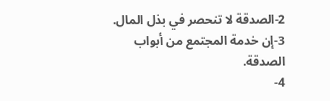2-الصدقة لا تنحصر في بذل المال.
3-إن خدمة المجتمع من أبواب الصدقة.
4-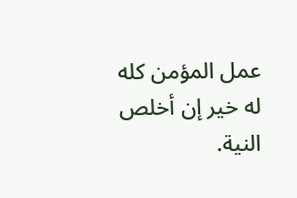عمل المؤمن كله له خير إن أخلص النية.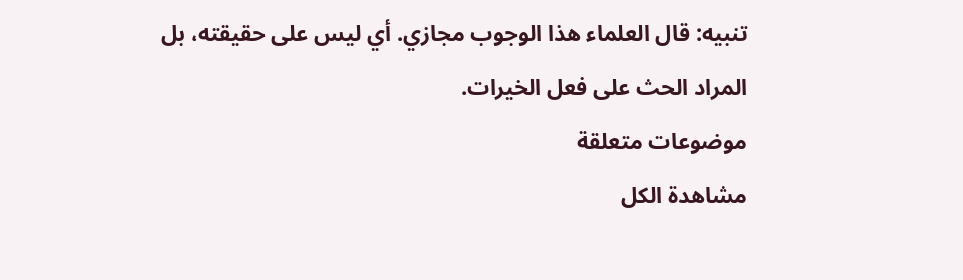تنبيه: قال العلماء هذا الوجوب مجازي. أي ليس على حقيقته، بل المراد الحث على فعل الخيرات.
موضوعات متعلقة
مشاهدة الكل